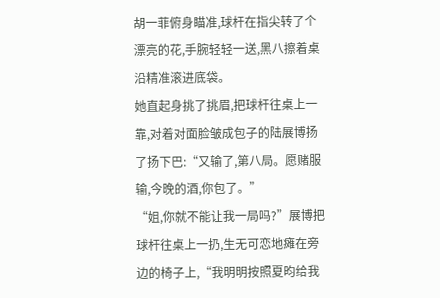胡一菲俯身瞄准,球杆在指尖转了个漂亮的花,手腕轻轻一送,黑八擦着桌沿精准滚进底袋。
她直起身挑了挑眉,把球杆往桌上一靠,对着对面脸皱成包子的陆展博扬了扬下巴:“又输了,第八局。愿赌服输,今晚的酒,你包了。”
“姐,你就不能让我一局吗?”展博把球杆往桌上一扔,生无可恋地瘫在旁边的椅子上,“我明明按照夏昀给我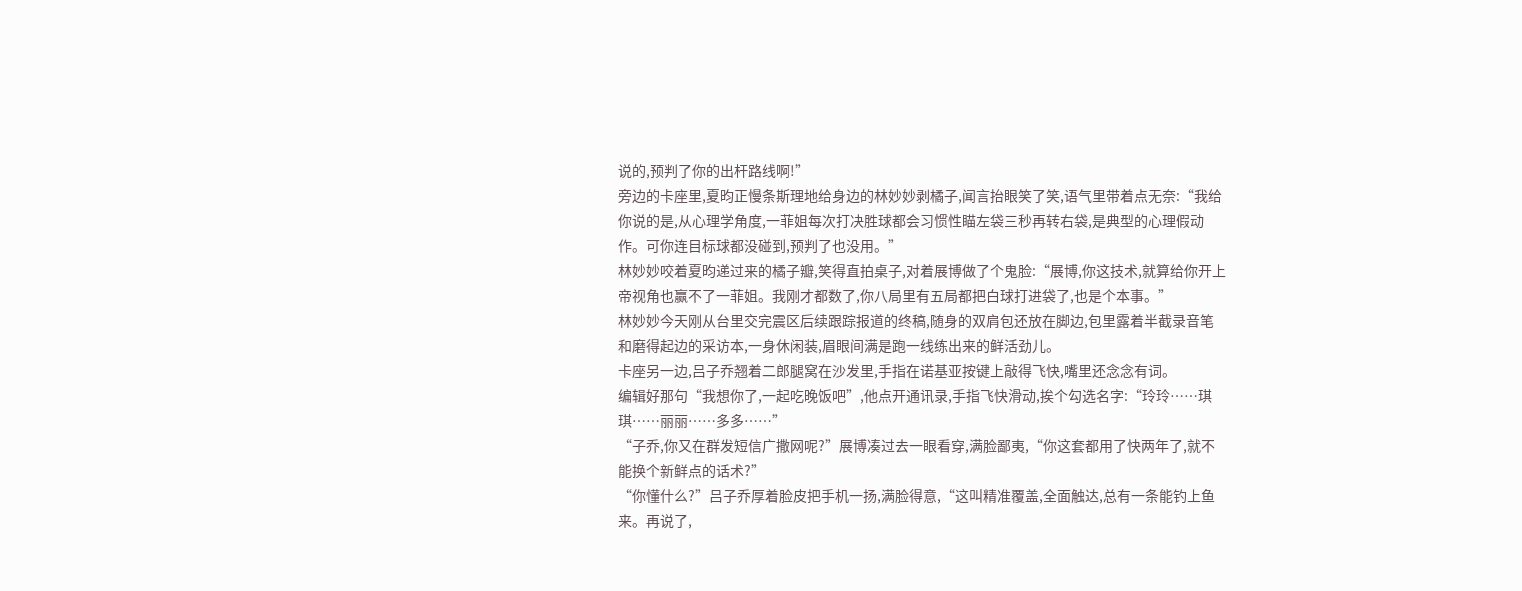说的,预判了你的出杆路线啊!”
旁边的卡座里,夏昀正慢条斯理地给身边的林妙妙剥橘子,闻言抬眼笑了笑,语气里带着点无奈:“我给你说的是,从心理学角度,一菲姐每次打决胜球都会习惯性瞄左袋三秒再转右袋,是典型的心理假动作。可你连目标球都没碰到,预判了也没用。”
林妙妙咬着夏昀递过来的橘子瓣,笑得直拍桌子,对着展博做了个鬼脸:“展博,你这技术,就算给你开上帝视角也赢不了一菲姐。我刚才都数了,你八局里有五局都把白球打进袋了,也是个本事。”
林妙妙今天刚从台里交完震区后续跟踪报道的终稿,随身的双肩包还放在脚边,包里露着半截录音笔和磨得起边的采访本,一身休闲装,眉眼间满是跑一线练出来的鲜活劲儿。
卡座另一边,吕子乔翘着二郎腿窝在沙发里,手指在诺基亚按键上敲得飞快,嘴里还念念有词。
编辑好那句“我想你了,一起吃晚饭吧”,他点开通讯录,手指飞快滑动,挨个勾选名字:“玲玲……琪琪……丽丽……多多……”
“子乔,你又在群发短信广撒网呢?”展博凑过去一眼看穿,满脸鄙夷,“你这套都用了快两年了,就不能换个新鲜点的话术?”
“你懂什么?”吕子乔厚着脸皮把手机一扬,满脸得意,“这叫精准覆盖,全面触达,总有一条能钓上鱼来。再说了,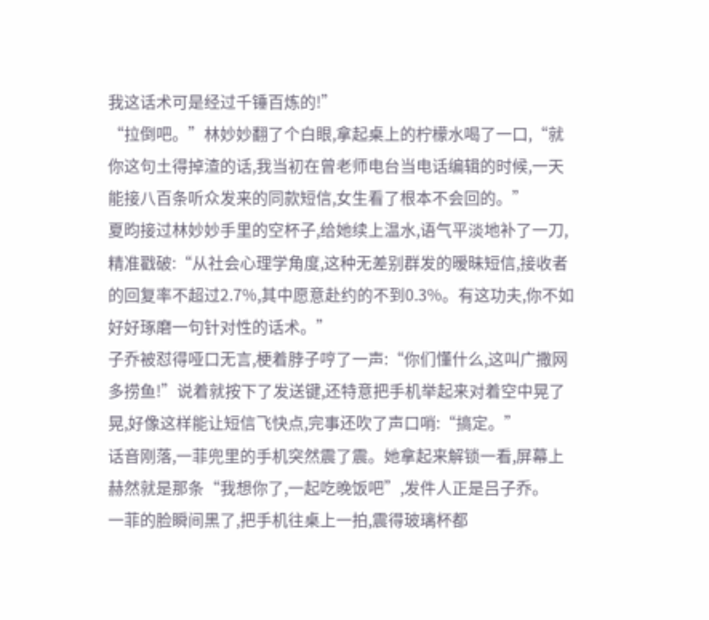我这话术可是经过千锤百炼的!”
“拉倒吧。”林妙妙翻了个白眼,拿起桌上的柠檬水喝了一口,“就你这句土得掉渣的话,我当初在曾老师电台当电话编辑的时候,一天能接八百条听众发来的同款短信,女生看了根本不会回的。”
夏昀接过林妙妙手里的空杯子,给她续上温水,语气平淡地补了一刀,精准戳破:“从社会心理学角度,这种无差别群发的暧昧短信,接收者的回复率不超过2.7%,其中愿意赴约的不到0.3%。有这功夫,你不如好好琢磨一句针对性的话术。”
子乔被怼得哑口无言,梗着脖子哼了一声:“你们懂什么,这叫广撒网多捞鱼!”说着就按下了发送键,还特意把手机举起来对着空中晃了晃,好像这样能让短信飞快点,完事还吹了声口哨:“搞定。”
话音刚落,一菲兜里的手机突然震了震。她拿起来解锁一看,屏幕上赫然就是那条“我想你了,一起吃晚饭吧”,发件人正是吕子乔。
一菲的脸瞬间黑了,把手机往桌上一拍,震得玻璃杯都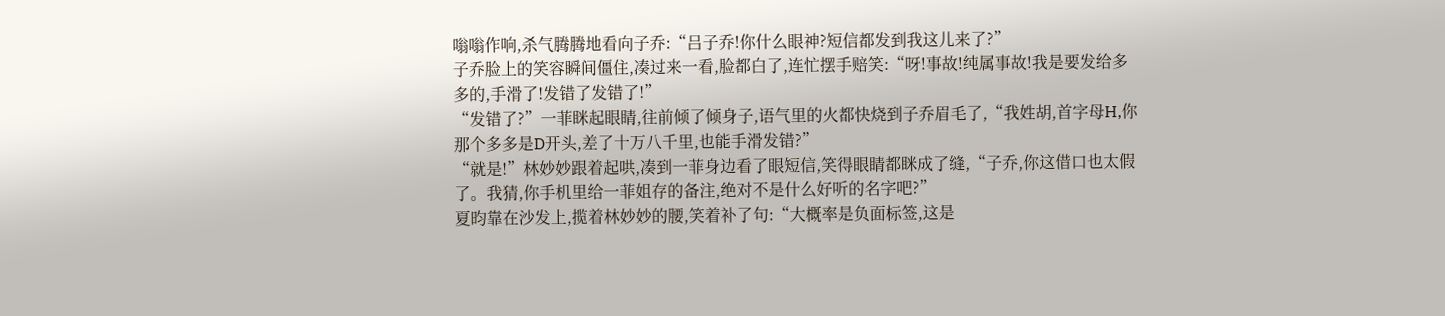嗡嗡作响,杀气腾腾地看向子乔:“吕子乔!你什么眼神?短信都发到我这儿来了?”
子乔脸上的笑容瞬间僵住,凑过来一看,脸都白了,连忙摆手赔笑:“呀!事故!纯属事故!我是要发给多多的,手滑了!发错了发错了!”
“发错了?”一菲眯起眼睛,往前倾了倾身子,语气里的火都快烧到子乔眉毛了,“我姓胡,首字母H,你那个多多是D开头,差了十万八千里,也能手滑发错?”
“就是!”林妙妙跟着起哄,凑到一菲身边看了眼短信,笑得眼睛都眯成了缝,“子乔,你这借口也太假了。我猜,你手机里给一菲姐存的备注,绝对不是什么好听的名字吧?”
夏昀靠在沙发上,揽着林妙妙的腰,笑着补了句:“大概率是负面标签,这是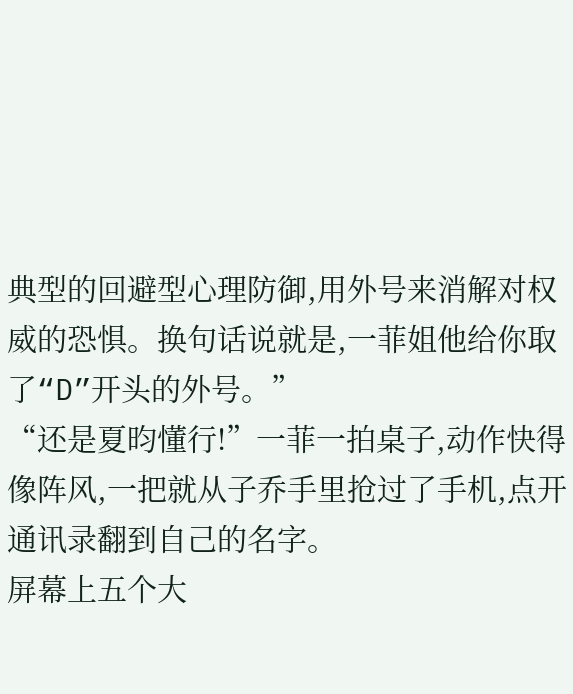典型的回避型心理防御,用外号来消解对权威的恐惧。换句话说就是,一菲姐他给你取了“D”开头的外号。”
“还是夏昀懂行!”一菲一拍桌子,动作快得像阵风,一把就从子乔手里抢过了手机,点开通讯录翻到自己的名字。
屏幕上五个大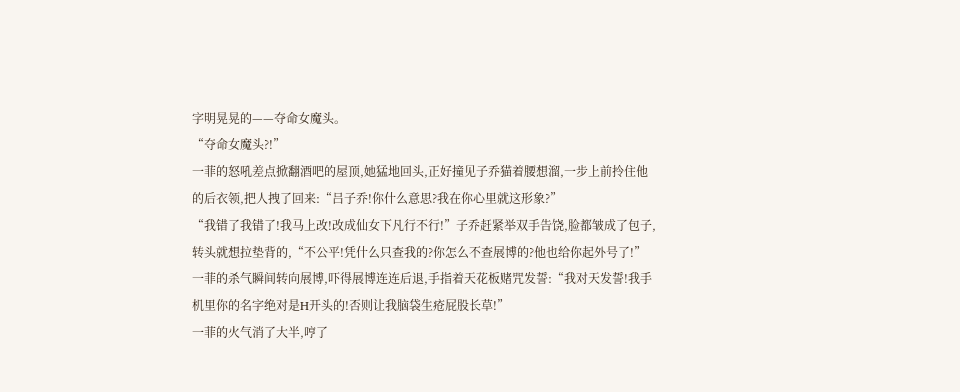字明晃晃的——夺命女魔头。
“夺命女魔头?!”
一菲的怒吼差点掀翻酒吧的屋顶,她猛地回头,正好撞见子乔猫着腰想溜,一步上前拎住他的后衣领,把人拽了回来:“吕子乔!你什么意思?我在你心里就这形象?”
“我错了我错了!我马上改!改成仙女下凡行不行!”子乔赶紧举双手告饶,脸都皱成了包子,转头就想拉垫背的,“不公平!凭什么只查我的?你怎么不查展博的?他也给你起外号了!”
一菲的杀气瞬间转向展博,吓得展博连连后退,手指着天花板赌咒发誓:“我对天发誓!我手机里你的名字绝对是H开头的!否则让我脑袋生疮屁股长草!”
一菲的火气消了大半,哼了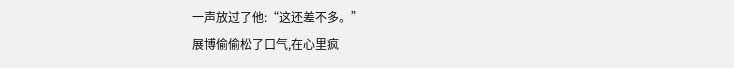一声放过了他:“这还差不多。”
展博偷偷松了口气,在心里疯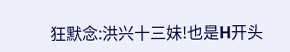狂默念:洪兴十三妹!也是H开头